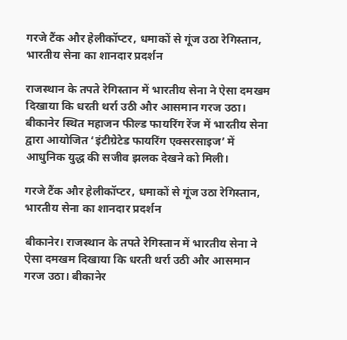गरजे टैंक और हेलीकॉप्टर, धमाकों से गूंज उठा रेगिस्तान, भारतीय सेना का शानदार प्रदर्शन

राजस्थान के तपते रेगिस्तान में भारतीय सेना ने ऐसा दमखम दिखाया कि धरती थर्रा उठी और आसमान गरज उठा। बीकानेर स्थित महाजन फील्ड फायरिंग रेंज में भारतीय सेना द्वारा आयोजित ‘इंटीग्रेटेड फायरिंग एक्सरसाइज’ में आधुनिक युद्ध की सजीव झलक देखने को मिली।

गरजे टैंक और हेलीकॉप्टर, धमाकों से गूंज उठा रेगिस्तान, भारतीय सेना का शानदार प्रदर्शन

बीकानेर। राजस्थान के तपते रेगिस्तान में भारतीय सेना ने ऐसा दमखम दिखाया कि धरती थर्रा उठी और आसमान गरज उठा। बीकानेर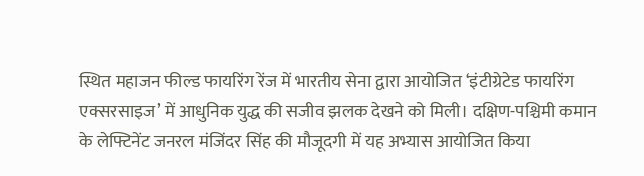स्थित महाजन फील्ड फायरिंग रेंज में भारतीय सेना द्वारा आयोजित ‘इंटीग्रेटेड फायरिंग एक्सरसाइज’ में आधुनिक युद्ध की सजीव झलक देखने को मिली। दक्षिण-पश्चिमी कमान के लेफ्टिनेंट जनरल मंजिंदर सिंह की मौजूदगी में यह अभ्यास आयोजित किया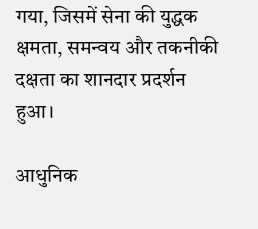गया, जिसमें सेना की युद्धक क्षमता, समन्वय और तकनीकी दक्षता का शानदार प्रदर्शन हुआ।

आधुनिक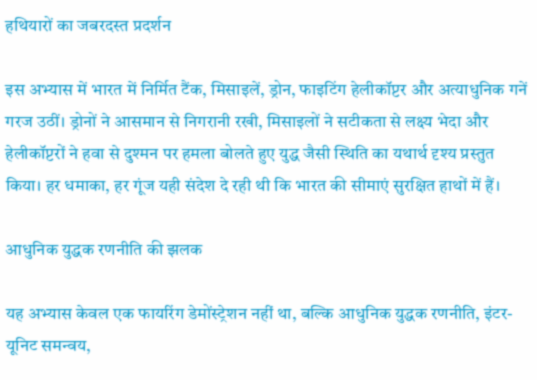हथियारों का जबरदस्त प्रदर्शन

इस अभ्यास में भारत में निर्मित टैंक, मिसाइलें, ड्रोन, फाइटिंग हेलीकॉप्टर और अत्याधुनिक गनें गरज उठीं। ड्रोनों ने आसमान से निगरानी रखी, मिसाइलों ने सटीकता से लक्ष्य भेदा और हेलीकॉप्टरों ने हवा से दुश्मन पर हमला बोलते हुए युद्ध जैसी स्थिति का यथार्थ दृश्य प्रस्तुत किया। हर धमाका, हर गूंज यही संदेश दे रही थी कि भारत की सीमाएं सुरक्षित हाथों में हैं।

आधुनिक युद्धक रणनीति की झलक

यह अभ्यास केवल एक फायरिंग डेमोंस्ट्रेशन नहीं था, बल्कि आधुनिक युद्धक रणनीति, इंटर-यूनिट समन्वय,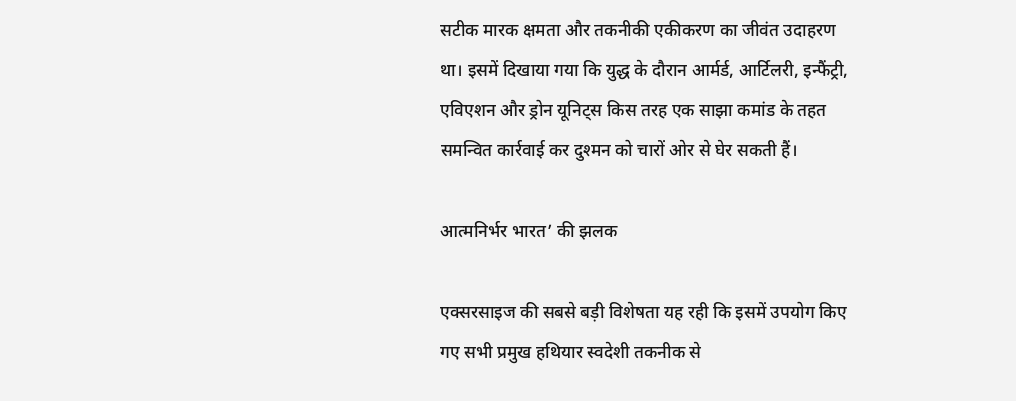सटीक मारक क्षमता और तकनीकी एकीकरण का जीवंत उदाहरण था। इसमें दिखाया गया कि युद्ध के दौरान आर्मर्ड, आर्टिलरी, इन्फैंट्री, एविएशन और ड्रोन यूनिट्स किस तरह एक साझा कमांड के तहत समन्वित कार्रवाई कर दुश्मन को चारों ओर से घेर सकती हैं।

आत्मनिर्भर भारत’ की झलक

एक्सरसाइज की सबसे बड़ी विशेषता यह रही कि इसमें उपयोग किए गए सभी प्रमुख हथियार स्वदेशी तकनीक से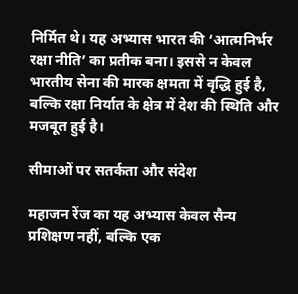निर्मित थे। यह अभ्यास भारत की ‘आत्मनिर्भर रक्षा नीति’ का प्रतीक बना। इससे न केवल भारतीय सेना की मारक क्षमता में वृद्धि हुई है, बल्कि रक्षा निर्यात के क्षेत्र में देश की स्थिति और मजबूत हुई है।

सीमाओं पर सतर्कता और संदेश

महाजन रेंज का यह अभ्यास केवल सैन्य प्रशिक्षण नहीं, बल्कि एक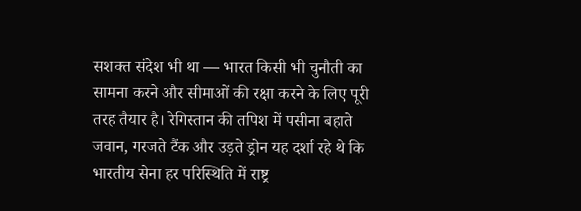सशक्त संदेश भी था — भारत किसी भी चुनौती का सामना करने और सीमाओं की रक्षा करने के लिए पूरी तरह तैयार है। रेगिस्तान की तपिश में पसीना बहाते जवान, गरजते टैंक और उड़ते ड्रोन यह दर्शा रहे थे कि भारतीय सेना हर परिस्थिति में राष्ट्र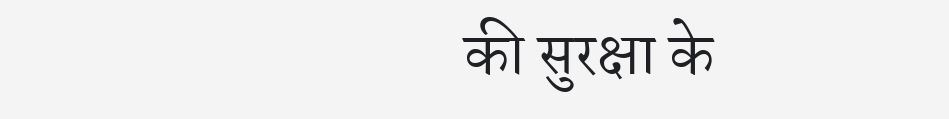की सुरक्षा के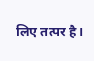लिए तत्पर है।